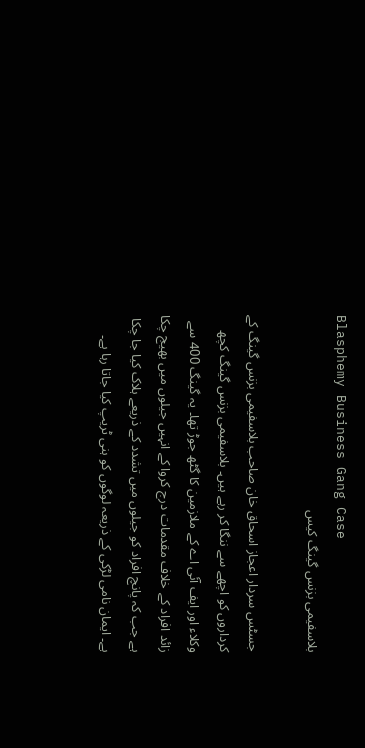Blasphemy Business Gang Case
بلاسفیمی بزنس گینگ کیس

جسٹس سردار اعجاز اسحاق خان صاحب بلاسفیمی بزنس گینگ کے کرداروں کو اچھے سے ننگا کر رہے ہیں۔ بلاسفیمی بزنس گینگ کچھ وکلاء اور ایف آئی اے کے ملازمین کا گٹھ جوڑ تھا۔ یہ گینگ 400 سے زائد افراد کے خلاف مقدمات درج کروا کے انہیں جیلوں میں بھیج چکا ہے جب کہ پانچ افراد کو جیلوں میں تشدد کے ذریعے ہلاک کیا جا چکا ہے۔ ایمان نامی لڑکی کے ذریعہ لوگوں کو ہنی ٹریپ کیا جاتا رہا ہے۔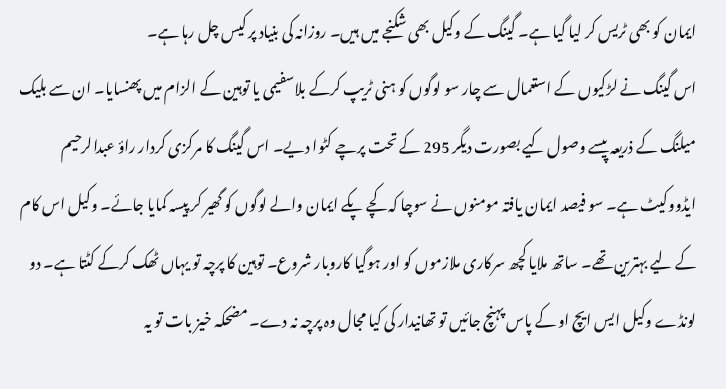ایمان کو بھی ٹریس کر لیا گیا ہے۔ گینگ کے وکیل بھی شکنجے میں ہیں۔ روزانہ کی بنیاد پر کیس چل رہا ہے۔
اس گینگ نے لڑکیوں کے استعمال سے چار سو لوگوں کو ہنی ٹریپ کرکے بلاسفیمی یا توہین کے الزام میں پھنسایا۔ ان سے بلیک میلنگ کے ذریعہ پیسے وصول کیے بصورت دیگر 295 کے تحت پرچے کٹوا دیے۔ اس گینگ کا مرکزی کردار راؤ عبدالرحیم ایڈووکیٹ ہے۔ سو فیصد ایمان یافتہ مومنوں نے سوچا کہ کچے پکے ایمان والے لوگوں کو گھیر کر پیسہ کمایا جائے۔ وکیل اس کام کے لیے بہترین تھے۔ ساتھ ملایا کچھ سرکاری ملازموں کو اور ہوگیا کاروبار شروع۔ توہین کا پرچہ تو یہاں ٹھک کرکے کٹتا ہے۔ دو لونڈے وکیل ایس ایچ او کے پاس پہنچ جائیں تو تھانیدار کی کیا مجال وہ پرچہ نہ دے۔ مضحکہ خیز بات تو یہ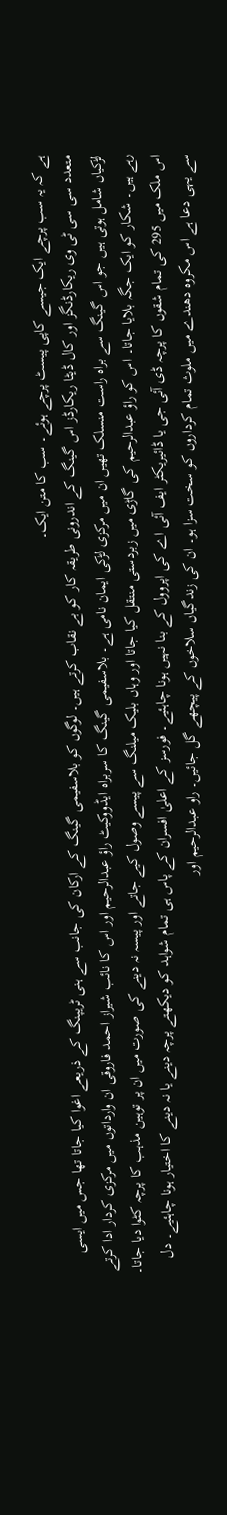ہے کہ یہ سب پرچے ایک جیسے کاپی پیسٹ پرچے ہوئے۔ سب کا متن ایک۔
متعدد سی سی ٹی وی ریکارڈنگز اور کال ڈیٹا ریکارڈز اس گینگ کے اندرونی طریقہ کار کو بے نقاب کرتے ہیں۔ لوگوں کو بلاسفیمی گینگ کے ارکان کی جانب سے ہنی ٹریپنگ کے ذریعے اغوا کیا جاتا تھا جس میں ایسی لڑکیاں شامل ہوتی ہیں جو اس گینگ سے براہ راست منسلک تھیں ان میں مرکزی لڑکی ایمان نامی ہے۔ بلاسفیمی گینگ کا سربراہ ایڈووکیٹ راؤ عبدالرحیم اور اس کا نائب شیراز احمد فاروقی ان وارداتوں میں مرکزی کردار ادا کرتے رہے ہیں۔ شکار کو ایک جگہ بلایا جاتا۔ اس کو راؤ عبدالرحیم کی گاڑی میں زبردستی منتقل کیا جاتا اور وہاں بلیک میلنگ سے پیسے وصول کیے جاتے اور پیسہ نہ دینے کی صورت میں ان پر توہین مذہب کا پرچہ کٹوا دیا جاتا۔
اس ملک میں 295 کی تمام شقوں کا پرچہ ڈی آئی جی یا ڈائیریکٹر ایف آئی اے کی اپروول کے بنا نہیں ہونا چاہئیے۔ فورسز کے اعلیٰ افسران کے پاس ہی تمام شواہد کو دیکھتے پرچہ دینے یا نہ دینے کا اختیار ہونا چاہئیے۔ دل سے یہی دعا ہے اس مکروہ دھندے میں ملوث تمام کرداروں کو سخت سزا ہو۔ ان کی زندگیاں سلاخوں کے پیچھے گل جائیں۔ راو عبدالرحیم اور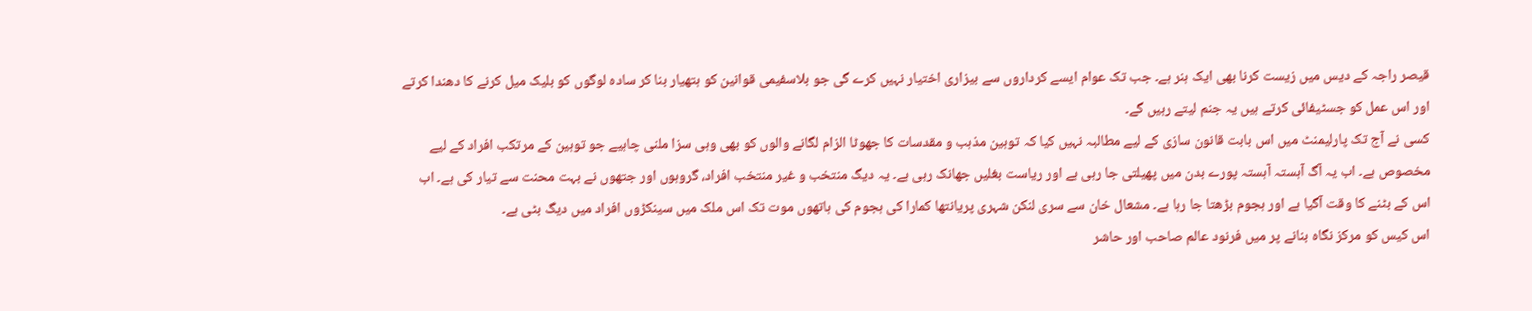قیصر راجہ کے دیس میں زیست کرنا بھی ایک ہنر ہے۔ جب تک عوام ایسے کرداروں سے بیزاری اختیار نہیں کرے گی جو بلاسفیمی قوانین کو ہتھیار بنا کر سادہ لوگوں کو بلیک میل کرنے کا دھندا کرتے اور اس عمل کو جسٹیفائی کرتے ہیں یہ جنم لیتے رہیں گے۔
کسی نے آج تک پارلیمنٹ میں اس بابت قانون سازی کے لیے مطالبہ نہیں کیا کہ توہین مذہب و مقدسات کا جھوٹا الزام لگانے والوں کو بھی وہی سزا ملنی چاہیے جو توہین کے مرتکب افراد کے لیے مخصوص ہے۔ اب یہ آگ آہستہ آہستہ پورے بدن میں پھیلتی جا رہی ہے اور ریاست بغلیں جھانک رہی ہے۔ یہ دیگ منتخب و غیر منتخب افراد، گروہوں اور جتھوں نے بہت محنت سے تیار کی ہے۔ اب اس کے بٹنے کا وقت آگیا ہے اور ہجوم بڑھتا جا رہا ہے۔ مشعال خان سے سری لنکن شہری پریانتھا کمارا کی ہجوم کی ہاتھوں موت تک اس ملک میں سینکڑوں افراد میں دیگ بٹی ہے۔
اس کیس کو مرکز نگاہ بنانے پر میں فرنود عالم صاحب اور حاشر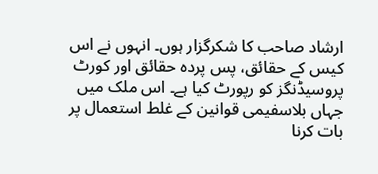ارشاد صاحب کا شکرگزار ہوں۔ انہوں نے اس کیس کے حقائق، پس پردہ حقائق اور کورٹ پروسیڈنگز کو رپورٹ کیا ہے۔ اس ملک میں جہاں بلاسفیمی قوانین کے غلط استعمال پر بات کرنا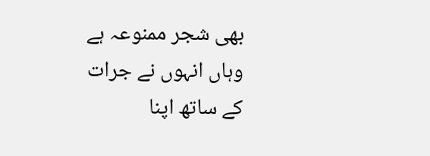بھی شجر ممنوعہ ہے وہاں انہوں نے جرات کے ساتھ اپنا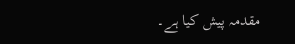مقدمہ پیش کیا ہے۔